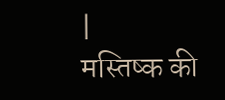|
मस्तिष्क की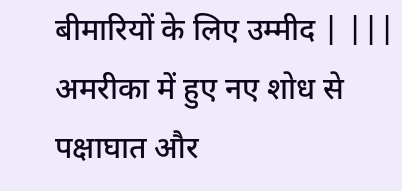बीमारियों के लिए उम्मीद | |||
अमरीका में हुए नए शोध से पक्षाघात और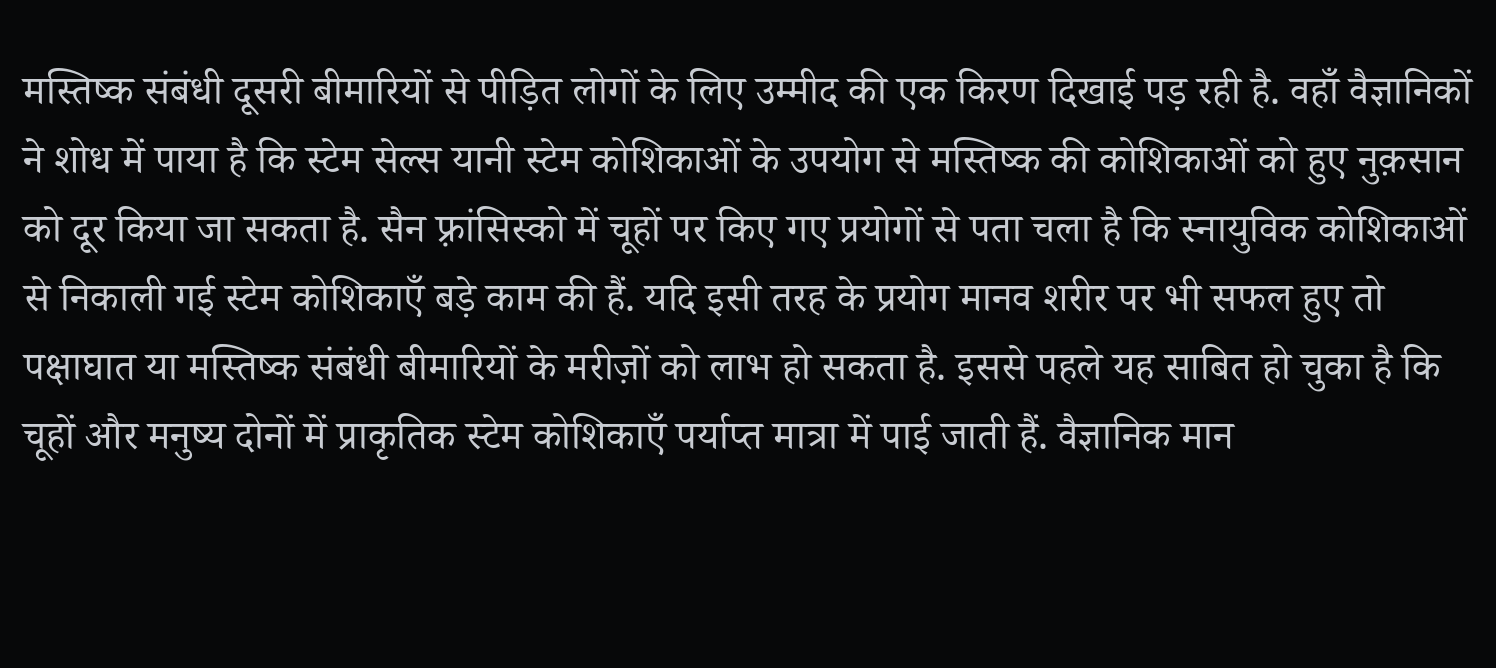मस्तिष्क संबंधी दूसरी बीमारियों से पीड़ित लोगों के लिए उम्मीद की एक किरण दिखाई पड़ रही है. वहाँ वैज्ञानिकों ने शोध में पाया है कि स्टेम सेल्स यानी स्टेम कोशिकाओं के उपयोग से मस्तिष्क की कोशिकाओं को हुए नुक़सान को दूर किया जा सकता है. सैन फ़्रांसिस्को में चूहों पर किए गए प्रयोगों से पता चला है कि स्नायुविक कोशिकाओं से निकाली गई स्टेम कोशिकाएँ बड़े काम की हैं. यदि इसी तरह के प्रयोग मानव शरीर पर भी सफल हुए तो पक्षाघात या मस्तिष्क संबंधी बीमारियों के मरीज़ों को लाभ हो सकता है. इससे पहले यह साबित हो चुका है कि चूहों और मनुष्य दोनों में प्राकृतिक स्टेम कोशिकाएँ पर्याप्त मात्रा में पाई जाती हैं. वैज्ञानिक मान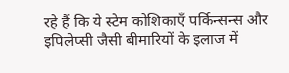रहे हैं कि ये स्टेम कोशिकाएँ पर्किन्सन्स और इपिलेप्सी जैसी बीमारियों के इलाज में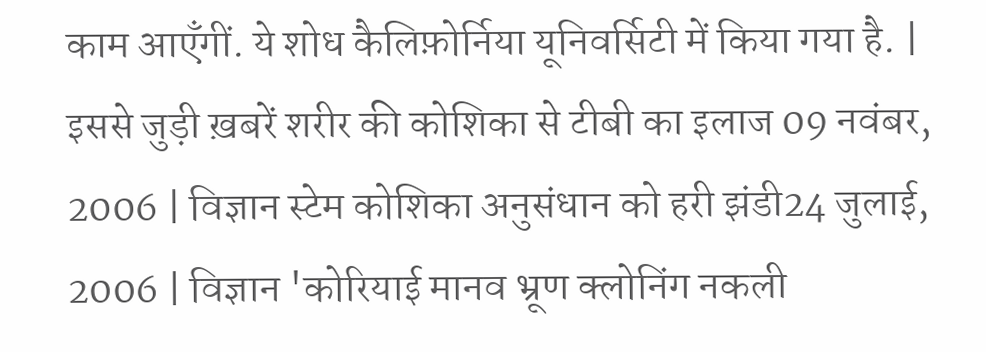काम आएँगीं. ये शोध कैलिफ़ोर्निया यूनिवर्सिटी में किया गया है. | इससे जुड़ी ख़बरें शरीर की कोशिका से टीबी का इलाज 09 नवंबर, 2006 | विज्ञान स्टेम कोशिका अनुसंधान को हरी झंडी24 जुलाई, 2006 | विज्ञान 'कोरियाई मानव भ्रूण क्लोनिंग नकली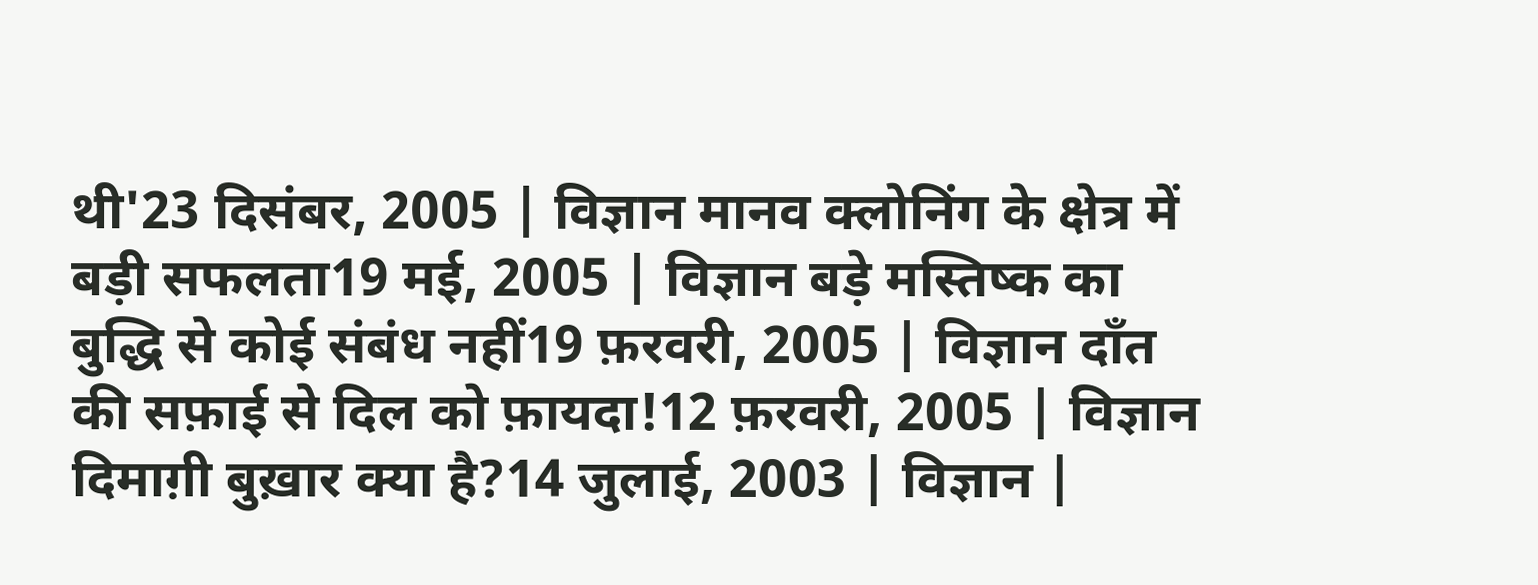थी'23 दिसंबर, 2005 | विज्ञान मानव क्लोनिंग के क्षेत्र में बड़ी सफलता19 मई, 2005 | विज्ञान बड़े मस्तिष्क का बुद्धि से कोई संबंध नहीं19 फ़रवरी, 2005 | विज्ञान दाँत की सफ़ाई से दिल को फ़ायदा!12 फ़रवरी, 2005 | विज्ञान दिमाग़ी बुख़ार क्या है?14 जुलाई, 2003 | विज्ञान |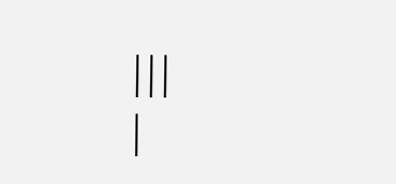|||
|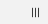|||